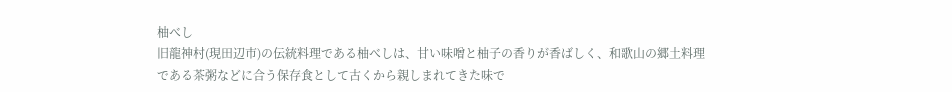柚べし
旧龍神村(現田辺市)の伝統料理である柚べしは、甘い味噌と柚子の香りが香ばしく、和歌山の郷土料理である茶粥などに合う保存食として古くから親しまれてきた味で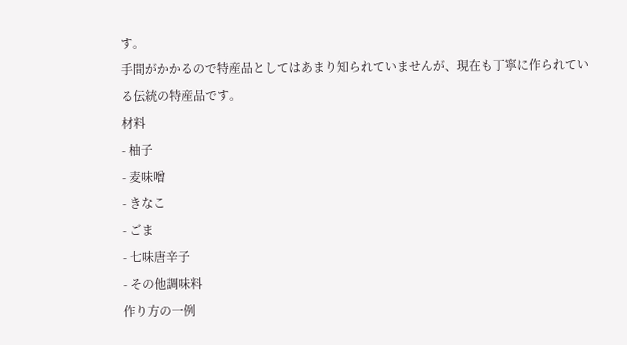す。
手間がかかるので特産品としてはあまり知られていませんが、現在も丁寧に作られている伝統の特産品です。
材料
- 柚子
- 麦味噌
- きなこ
- ごま
- 七味唐辛子
- その他調味料
作り方の一例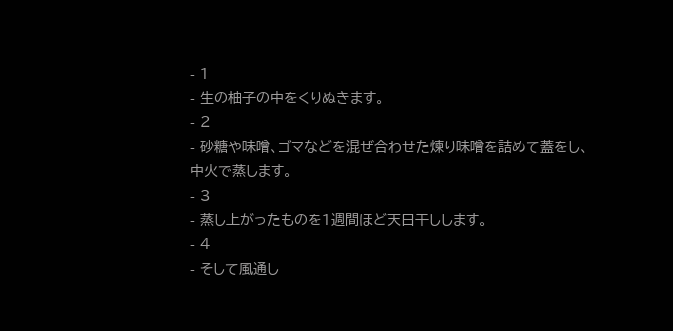- 1
- 生の柚子の中をくりぬきます。
- 2
- 砂糖や味噌、ゴマなどを混ぜ合わせた煉り味噌を詰めて蓋をし、中火で蒸します。
- 3
- 蒸し上がったものを1週間ほど天日干しします。
- 4
- そして風通し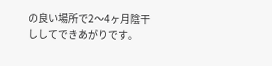の良い場所で2〜4ヶ月陰干ししてできあがりです。